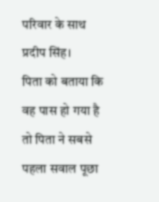परिवार के साथ प्रदीप सिंह।
पिता को बताया कि वह पास हो गया है तो पिता ने सबसे पहला सवाल पूछा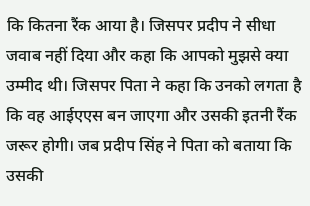कि कितना रैंक आया है। जिसपर प्रदीप ने सीधा जवाब नहीं दिया और कहा कि आपको मुझसे क्या उम्मीद थी। जिसपर पिता ने कहा कि उनको लगता है कि वह आईएएस बन जाएगा और उसकी इतनी रैंक जरूर होगी। जब प्रदीप सिंह ने पिता को बताया कि उसकी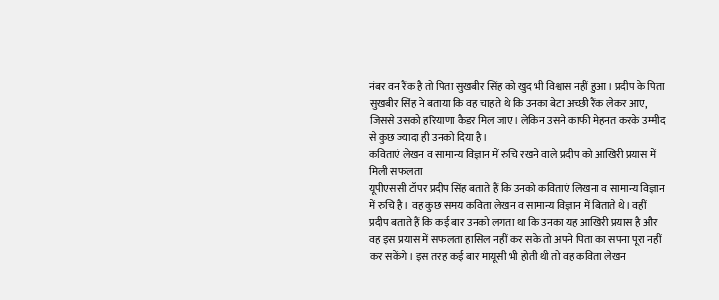नंबर वन रैंक है तो पिता सुखबीर सिंह को खुद भी विश्वास नहीं हुआ। प्रदीप के पिता सुखबीर सिंह ने बताया कि वह चाहते थे कि उनका बेटा अच्छी रैंक लेकर आए, जिससे उसको हरियाणा कैडर मिल जाए। लेकिन उसने काफी मेहनत करके उम्मीद से कुछ ज्यादा ही उनको दिया है।
कविताएं लेखन व सामान्य विज्ञान में रुचि रखने वाले प्रदीप को आखिरी प्रयास में मिली सफलता
यूपीएससी टॉपर प्रदीप सिंह बताते हैं कि उनको कविताएं लिखना व सामान्य विज्ञान में रुचि है। वह कुछ समय कविता लेखन व सामान्य विज्ञान में बिताते थे। वहीं प्रदीप बताते हैं कि कई बार उनको लगता था कि उनका यह आखिरी प्रयास है और वह इस प्रयास में सफलता हासिल नहीं कर सके तो अपने पिता का सपना पूरा नहीं कर सकेंगे। इस तरह कई बार मायूसी भी होती थी तो वह कविता लेखन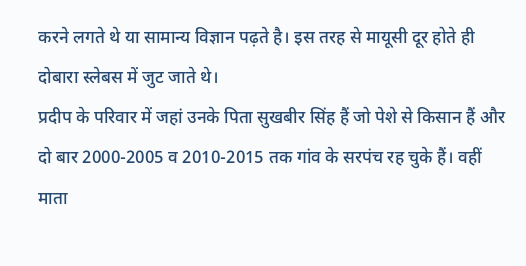करने लगते थे या सामान्य विज्ञान पढ़ते है। इस तरह से मायूसी दूर होते ही दोबारा स्लेबस में जुट जाते थे।
प्रदीप के परिवार में जहां उनके पिता सुखबीर सिंह हैं जो पेशे से किसान हैं और दो बार 2000-2005 व 2010-2015 तक गांव के सरपंच रह चुके हैं। वहीं माता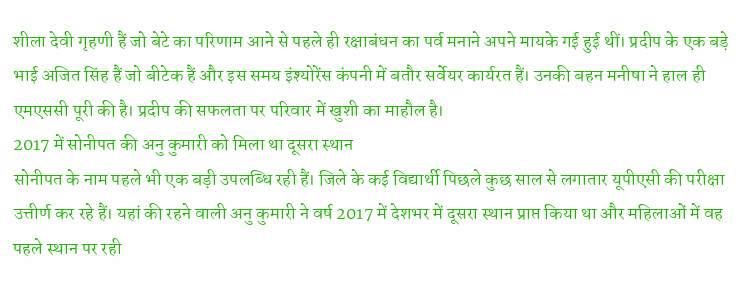शीला देवी गृहणी हैं जो बेटे का परिणाम आने से पहले ही रक्षाबंधन का पर्व मनाने अपने मायके गई हुई थीं। प्रदीप के एक बड़े भाई अजित सिंह हैं जो बीटेक हैं और इस समय इंश्योरेंस कंपनी में बतौर सर्वेयर कार्यरत हैं। उनकी बहन मनीषा ने हाल ही एमएससी पूरी की है। प्रदीप की सफलता पर परिवार में खुशी का माहौल है।
2017 में सोनीपत की अनु कुमारी को मिला था दूसरा स्थान
सोनीपत के नाम पहले भी एक बड़ी उपलब्धि रही हैं। जिले के कई विद्यार्थी पिछले कुछ साल से लगातार यूपीएसी की परीक्षा उत्तीर्ण कर रहे हैं। यहां की रहने वाली अनु कुमारी ने वर्ष 2017 में देशभर में दूसरा स्थान प्राप्त किया था और महिलाओं में वह पहले स्थान पर रही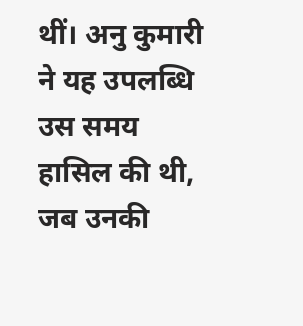थीं। अनु कुमारी ने यह उपलब्धि उस समय हासिल की थी, जब उनकी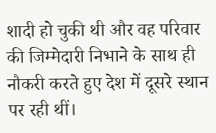शादी हो चुकी थी और वह परिवार की जिम्मेदारी निभाने के साथ ही नौकरी करते हुए देश में दूसरे स्थान पर रही थीं।